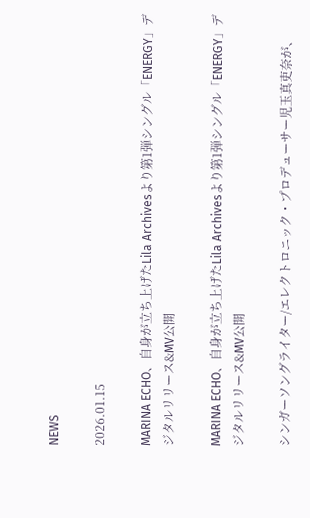NEWS

2026.01.15

MARINA ECHO、自身が立ち上げたLila Archivesより第1弾シングル「ENERGY」デジタルリリース&MV公開

MARINA ECHO、自身が立ち上げたLila Archivesより第1弾シングル「ENERGY」デジタルリリース&MV公開

シンガーソングライター/エレクトロニック・プロデューサー児玉真吏奈が、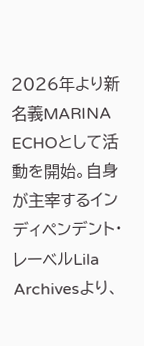2026年より新名義MARINA ECHOとして活動を開始。自身が主宰するインディペンデント・レーベルLila Archivesより、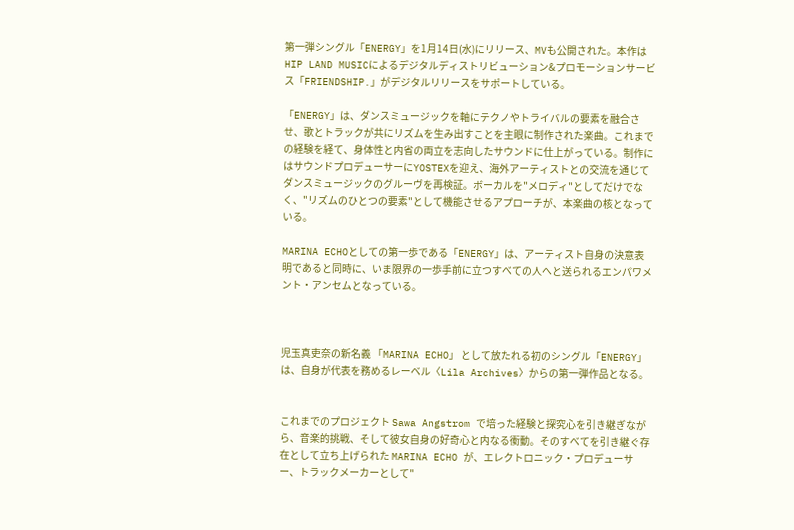第一弾シングル「ENERGY」を1月14日(水)にリリース、MVも公開された。本作はHIP LAND MUSICによるデジタルディストリビューション&プロモーションサービス「FRIENDSHIP.」がデジタルリリースをサポートしている。

「ENERGY」は、ダンスミュージックを軸にテクノやトライバルの要素を融合させ、歌とトラックが共にリズムを生み出すことを主眼に制作された楽曲。これまでの経験を経て、身体性と内省の両立を志向したサウンドに仕上がっている。制作にはサウンドプロデューサーにYOSTEXを迎え、海外アーティストとの交流を通じてダンスミュージックのグルーヴを再検証。ボーカルを"メロディ"としてだけでなく、"リズムのひとつの要素"として機能させるアプローチが、本楽曲の核となっている。

MARINA ECHOとしての第一歩である「ENERGY」は、アーティスト自身の決意表明であると同時に、いま限界の一歩手前に立つすべての人へと送られるエンパワメント・アンセムとなっている。



児玉真吏奈の新名義 「MARINA ECHO」 として放たれる初のシングル「ENERGY」は、自身が代表を務めるレーベル〈Lila Archives〉からの第一弾作品となる。


これまでのプロジェクト Sawa Angstrom で培った経験と探究心を引き継ぎながら、音楽的挑戦、そして彼女自身の好奇心と内なる衝動。そのすべてを引き継ぐ存在として立ち上げられた MARINA ECHO が、エレクトロニック・プロデューサー、トラックメーカーとして"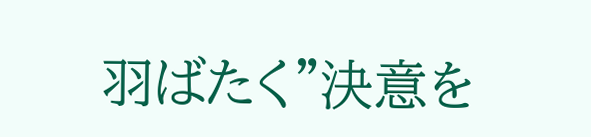羽ばたく"決意を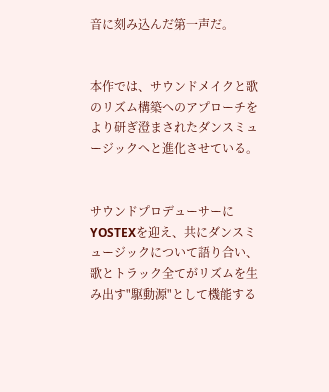音に刻み込んだ第一声だ。


本作では、サウンドメイクと歌のリズム構築へのアプローチをより研ぎ澄まされたダンスミュージックへと進化させている。


サウンドプロデューサーにYOSTEXを迎え、共にダンスミュージックについて語り合い、歌とトラック全てがリズムを生み出す"駆動源"として機能する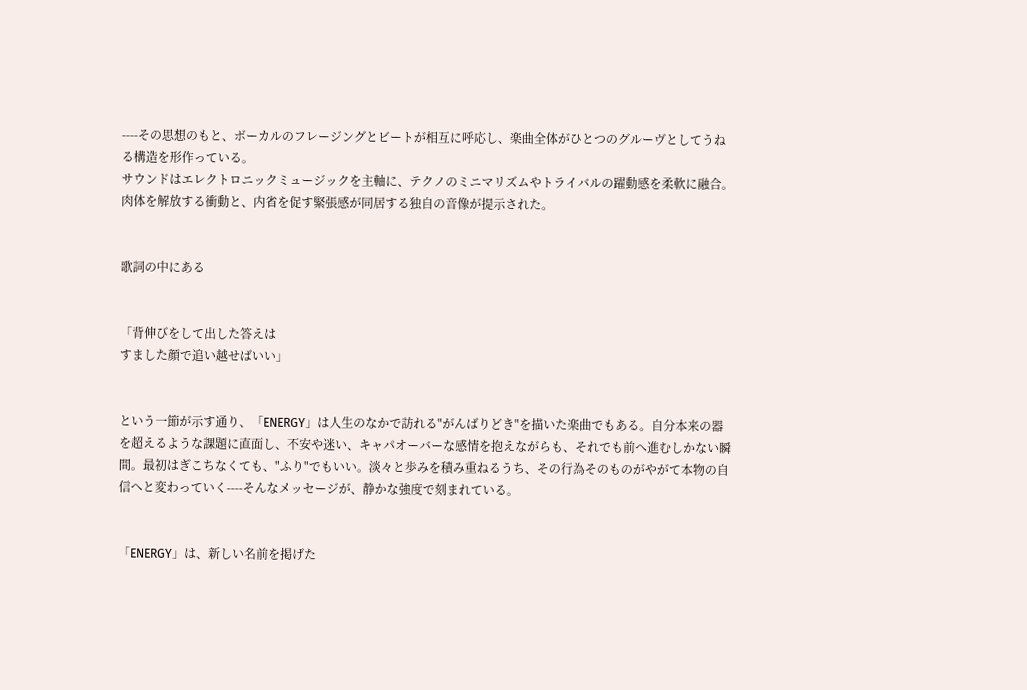----その思想のもと、ボーカルのフレージングとビートが相互に呼応し、楽曲全体がひとつのグルーヴとしてうねる構造を形作っている。
サウンドはエレクトロニックミュージックを主軸に、テクノのミニマリズムやトライバルの躍動感を柔軟に融合。肉体を解放する衝動と、内省を促す緊張感が同居する独自の音像が提示された。


歌詞の中にある


「背伸びをして出した答えは
すました顔で追い越せばいい」


という一節が示す通り、「ENERGY」は人生のなかで訪れる"がんばりどき"を描いた楽曲でもある。自分本来の器を超えるような課題に直面し、不安や迷い、キャパオーバーな感情を抱えながらも、それでも前へ進むしかない瞬間。最初はぎこちなくても、"ふり"でもいい。淡々と歩みを積み重ねるうち、その行為そのものがやがて本物の自信へと変わっていく----そんなメッセージが、静かな強度で刻まれている。


「ENERGY」は、新しい名前を掲げた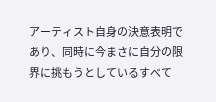アーティスト自身の決意表明であり、同時に今まさに自分の限界に挑もうとしているすべて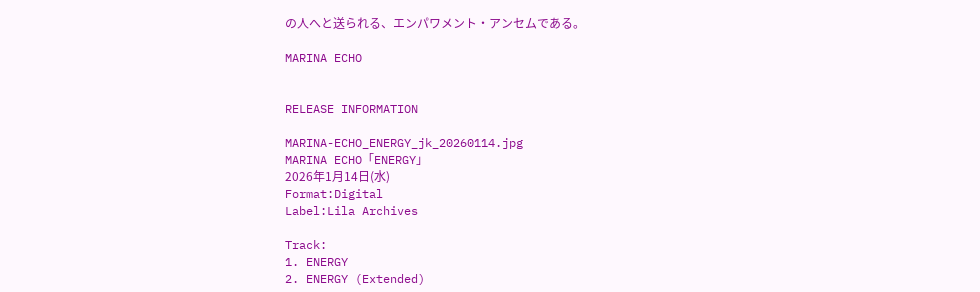の人へと送られる、エンパワメント・アンセムである。

MARINA ECHO


RELEASE INFORMATION

MARINA-ECHO_ENERGY_jk_20260114.jpg
MARINA ECHO「ENERGY」
2026年1月14日(水)
Format:Digital
Label:Lila Archives

Track:
1. ENERGY
2. ENERGY (Extended)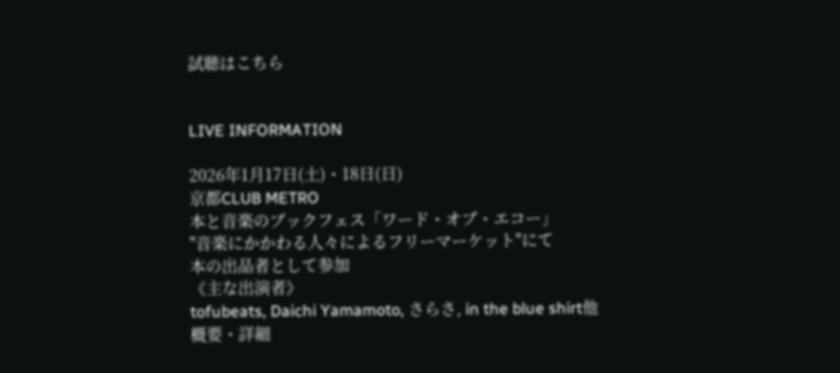試聴はこちら


LIVE INFORMATION

2026年1月17日(土)・18日(日)
京都CLUB METRO
本と音楽のブックフェス「ワード・オブ・エコー」
"音楽にかかわる人々によるフリーマーケット"にて
本の出品者として参加
《主な出演者》
tofubeats, Daichi Yamamoto, さらさ, in the blue shirt他
概要・詳細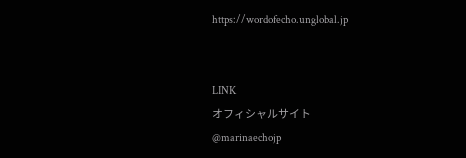https://wordofecho.unglobal.jp


LINK
オフィシャルサイト
@marinaechojp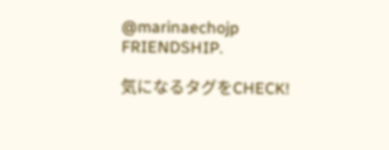@marinaechojp
FRIENDSHIP.

気になるタグをCHECK!